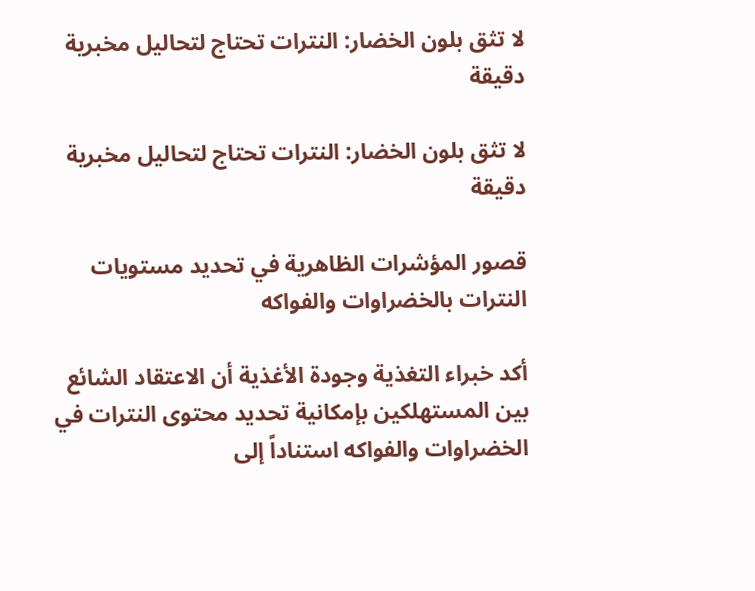لا تثق بلون الخضار: النترات تحتاج لتحاليل مخبرية دقيقة

لا تثق بلون الخضار: النترات تحتاج لتحاليل مخبرية دقيقة

قصور المؤشرات الظاهرية في تحديد مستويات النترات بالخضراوات والفواكه

أكد خبراء التغذية وجودة الأغذية أن الاعتقاد الشائع بين المستهلكين بإمكانية تحديد محتوى النترات في الخضراوات والفواكه استناداً إلى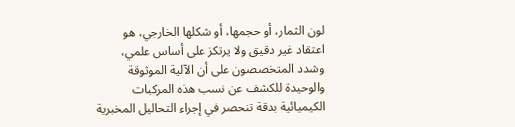لون الثمار، أو حجمها، أو شكلها الخارجي، هو اعتقاد غير دقيق ولا يرتكز على أساس علمي، وشدد المتخصصون على أن الآلية الموثوقة والوحيدة للكشف عن نسب هذه المركبات الكيميائية بدقة تنحصر في إجراء التحاليل المخبرية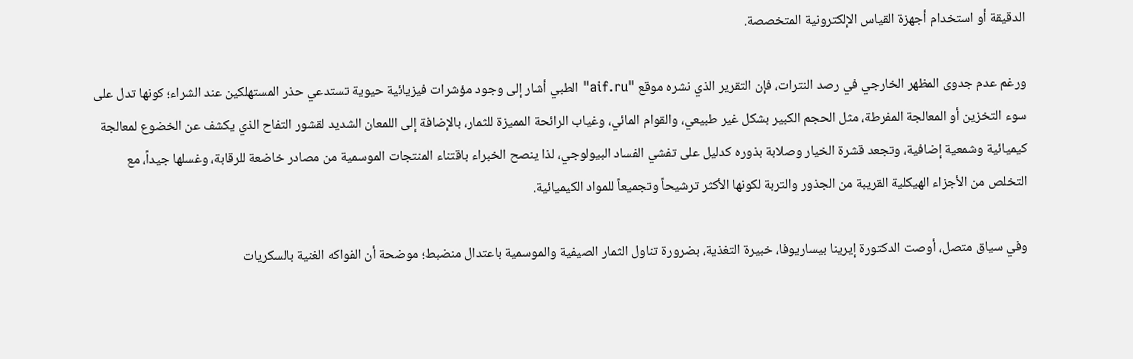الدقيقة أو استخدام أجهزة القياس الإلكترونية المتخصصة.

ورغم عدم جدوى المظهر الخارجي في رصد النترات، فإن التقرير الذي نشره موقع "aif.ru" الطبي أشار إلى وجود مؤشرات فيزيائية حيوية تستدعي حذر المستهلكين عند الشراء؛ كونها تدل على سوء التخزين أو المعالجة المفرطة، مثل الحجم الكبير بشكل غير طبيعي، والقوام المائي، وغياب الرائحة المميزة للثمار، بالإضافة إلى اللمعان الشديد لقشور التفاح الذي يكشف عن الخضوع لمعالجة كيميائية وشمعية إضافية، وتجعد قشرة الخيار وصلابة بذوره كدليل على تفشي الفساد البيولوجي، لذا ينصح الخبراء باقتناء المنتجات الموسمية من مصادر خاضعة للرقابة، وغسلها جيداً، مع التخلص من الأجزاء الهيكلية القريبة من الجذور والتربة لكونها الأكثر ترشيحاً وتجميعاً للمواد الكيميائية.

وفي سياق متصل، أوصت الدكتورة إيرينا بيساريوفا، خبيرة التغذية، بضرورة تناول الثمار الصيفية والموسمية باعتدال منضبط؛ موضحة أن الفواكه الغنية بالسكريات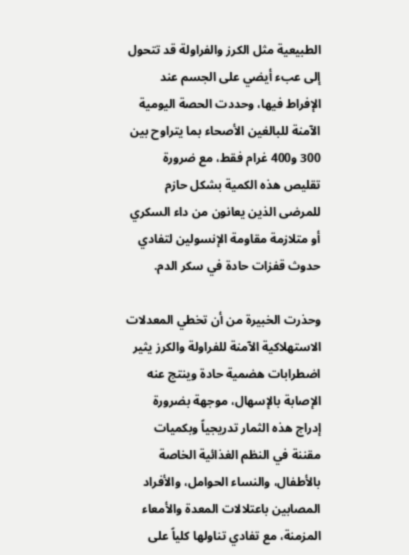الطبيعية مثل الكرز والفراولة قد تتحول إلى عبء أيضي على الجسم عند الإفراط فيها، وحددت الحصة اليومية الآمنة للبالغين الأصحاء بما يتراوح بين 300 و400 غرام فقط، مع ضرورة تقليص هذه الكمية بشكل حازم للمرضى الذين يعانون من داء السكري أو متلازمة مقاومة الإنسولين لتفادي حدوث قفزات حادة في سكر الدم.

وحذرت الخبيرة من أن تخطي المعدلات الاستهلاكية الآمنة للفراولة والكرز يثير اضطرابات هضمية حادة وينتج عنه الإصابة بالإسهال، موجهة بضرورة إدراج هذه الثمار تدريجياً وبكميات مقننة في النظم الغذائية الخاصة بالأطفال، والنساء الحوامل، والأفراد المصابين باعتلالات المعدة والأمعاء المزمنة، مع تفادي تناولها كلياً على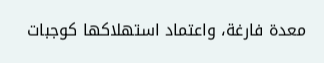معدة فارغة، واعتماد استهلاكها كوجبات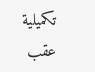تكميلية عقب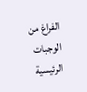الفراغ من الوجبات الرئيسية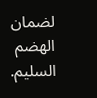لضمان الهضم السليم.